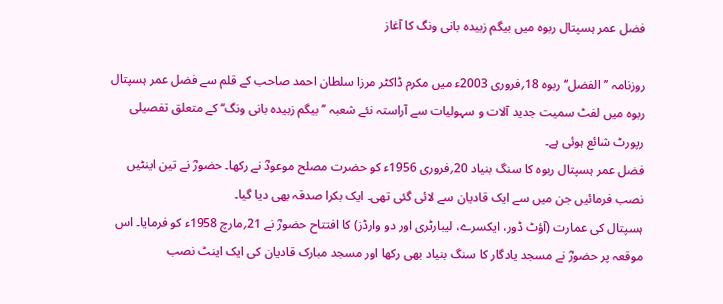فضل عمر ہسپتال ربوہ میں بیگم زبیدہ بانی ونگ کا آغاز

روزنامہ ’’الفضل‘‘ ربوہ 18؍فروری 2003ء میں مکرم ڈاکٹر مرزا سلطان احمد صاحب کے قلم سے فضل عمر ہسپتال ربوہ میں لفٹ سمیت جدید آلات و سہولیات سے آراستہ نئے شعبہ ’’بیگم زبیدہ بانی ونگ‘‘ کے متعلق تفصیلی رپورٹ شائع ہوئی ہے۔
فضل عمر ہسپتال ربوہ کا سنگ بنیاد 20؍فروری 1956ء کو حضرت مصلح موعودؓ نے رکھا۔ حضورؓ نے تین اینٹیں نصب فرمائیں جن میں سے ایک قادیان سے لائی گئی تھی۔ ایک بکرا صدقہ بھی دیا گیا۔
ہسپتال کی عمارت (آؤٹ ڈور، ایکسرے، لیبارٹری اور دو وارڈز) کا افتتاح حضورؓ نے 21؍مارچ 1958ء کو فرمایا۔ اس موقعہ پر حضورؓ نے مسجد یادگار کا سنگ بنیاد بھی رکھا اور مسجد مبارک قادیان کی ایک اینٹ نصب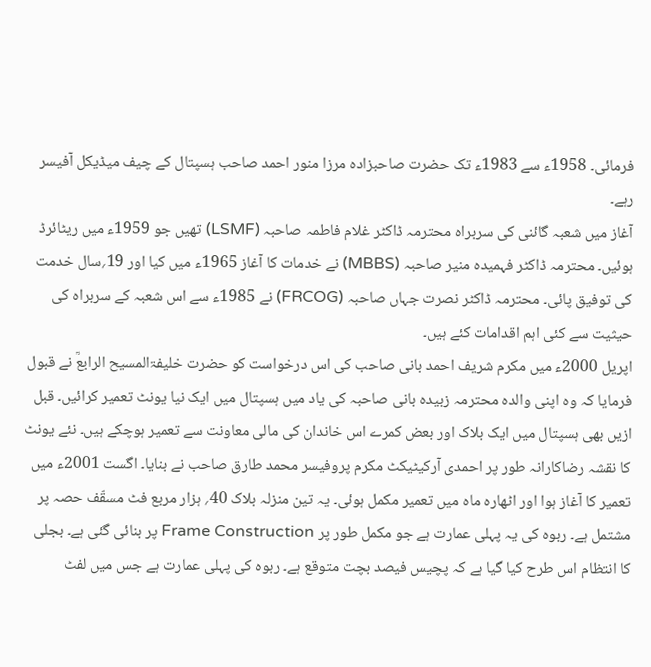فرمائی۔ 1958ء سے 1983ء تک حضرت صاحبزادہ مرزا منور احمد صاحب ہسپتال کے چیف میڈیکل آفیسر رہے۔
آغاز میں شعبہ گائنی کی سربراہ محترمہ ڈاکٹر غلام فاطمہ صاحبہ (LSMF) تھیں جو 1959ء میں ریٹائرڈ ہوئیں۔ محترمہ ڈاکٹر فہمیدہ منیر صاحبہ (MBBS) نے خدمات کا آغاز 1965ء میں کیا اور 19؍سال خدمت کی توفیق پائی۔ محترمہ ڈاکٹر نصرت جہاں صاحبہ (FRCOG) نے 1985ء سے اس شعبہ کے سربراہ کی حیثیت سے کئی اہم اقدامات کئے ہیں۔
اپریل 2000ء میں مکرم شریف احمد بانی صاحب کی اس درخواست کو حضرت خلیفۃالمسیح الرابعؒ نے قبول فرمایا کہ وہ اپنی والدہ محترمہ زبیدہ بانی صاحبہ کی یاد میں ہسپتال میں ایک نیا یونٹ تعمیر کرائیں۔ قبل ازیں بھی ہسپتال میں ایک بلاک اور بعض کمرے اس خاندان کی مالی معاونت سے تعمیر ہوچکے ہیں۔ نئے یونٹ کا نقشہ رضاکارانہ طور پر احمدی آرکیٹیکٹ مکرم پروفیسر محمد طارق صاحب نے بنایا۔ اگست 2001ء میں تعمیر کا آغاز ہوا اور اٹھارہ ماہ میں تعمیر مکمل ہوئی۔ یہ تین منزلہ بلاک 40؍ ہزار مربع فٹ مسقّف حصہ پر مشتمل ہے۔ ربوہ کی یہ پہلی عمارت ہے جو مکمل طور پر Frame Construction پر بنائی گئی ہے۔ بجلی کا انتظام اس طرح کیا گیا ہے کہ پچیس فیصد بچت متوقع ہے۔ ربوہ کی پہلی عمارت ہے جس میں لفٹ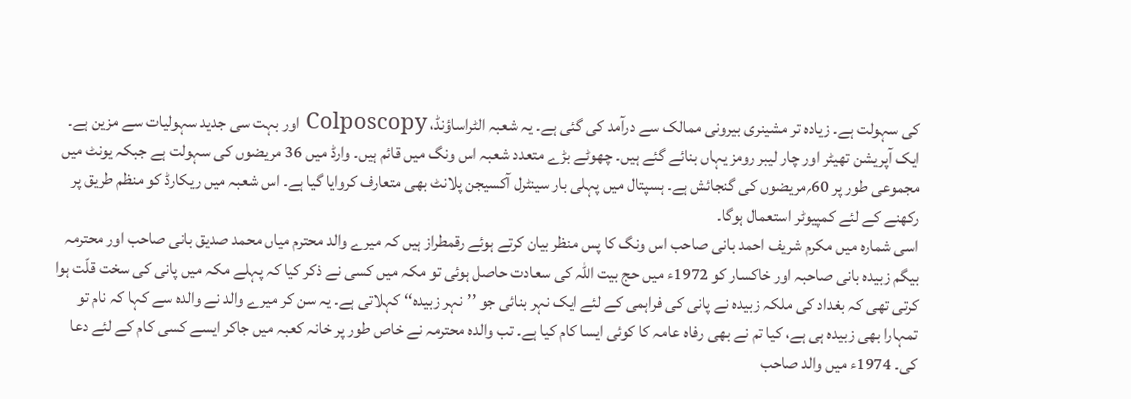کی سہولت ہے۔ زیادہ تر مشینری بیرونی ممالک سے درآمد کی گئی ہے۔ یہ شعبہ الٹراساؤنڈ، Colposcopy اور بہت سی جدید سہولیات سے مزین ہے۔ ایک آپریشن تھیٹر اور چار لیبر رومز یہاں بنائے گئے ہیں۔ چھوٹے بڑے متعدد شعبہ اس ونگ میں قائم ہیں۔ وارڈ میں 36 مریضوں کی سہولت ہے جبکہ یونٹ میں مجموعی طور پر 60؍مریضوں کی گنجائش ہے۔ ہسپتال میں پہلی بار سینٹرل آکسیجن پلانٹ بھی متعارف کروایا گیا ہے۔ اس شعبہ میں ریکارڈ کو منظم طریق پر رکھنے کے لئے کمپیوٹر استعمال ہوگا۔
اسی شمارہ میں مکرم شریف احمد بانی صاحب اس ونگ کا پس منظر بیان کرتے ہوئے رقمطراز ہیں کہ میرے والد محترم میاں محمد صدیق بانی صاحب اور محترمہ بیگم زبیدہ بانی صاحبہ اور خاکسار کو 1972ء میں حج بیت اللہ کی سعادت حاصل ہوئی تو مکہ میں کسی نے ذکر کیا کہ پہلے مکہ میں پانی کی سخت قلّت ہوا کرتی تھی کہ بغداد کی ملکہ زبیدہ نے پانی کی فراہمی کے لئے ایک نہر بنائی جو ’’نہر زبیدہ‘‘ کہلاتی ہے۔ یہ سن کر میرے والد نے والدہ سے کہا کہ نام تو تمہارا بھی زبیدہ ہی ہے، کیا تم نے بھی رفاہ عامہ کا کوئی ایسا کام کیا ہے۔ تب والدہ محترمہ نے خاص طور پر خانہ کعبہ میں جاکر ایسے کسی کام کے لئے دعا کی۔ 1974ء میں والد صاحب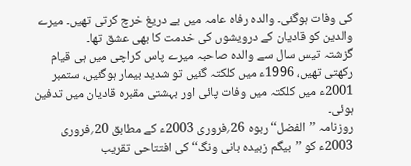کی وفات ہوگئی۔ والدہ رفاہ عامہ میں بے دریغ خرچ کرتی تھیں۔ میرے والدین کو قادیان کے درویشوں کی خدمت کا بھی عشق تھا۔
گزشتہ تیس سال سے والدہ صاحبہ میرے پاس کراچی میں ہی قیام رکھتی تھیں، 1996ء میں کلکتہ گئیں تو شدید بیمار ہوگئیں، ستمبر 2001ء میں کلکتہ میں وفات پائی اور بہشتی مقبرہ قادیان میں تدفین ہوئی۔
روزنامہ ’’الفضل‘‘ ربوہ 26؍فروری 2003ء کے مطابق 20؍فروری 2003ء کو ’’بیگم زبیدہ بانی ونگ‘‘ کی افتتاحی تقریب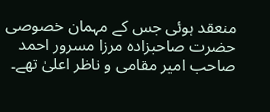منعقد ہوئی جس کے مہمان خصوصی حضرت صاحبزادہ مرزا مسرور احمد صاحب امیر مقامی و ناظر اعلیٰ تھے۔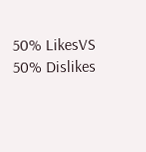50% LikesVS
50% Dislikes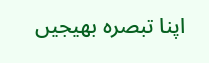اپنا تبصرہ بھیجیں